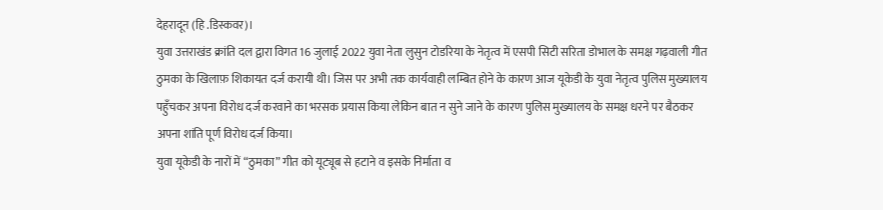देहरादून (हि .डिस्कवर)।
युवा उत्तराखंड क्रांति दल द्वारा विगत 16 जुलाई 2022 युवा नेता लुसुन टोडरिया के नेतृत्व में एसपी सिटी सरिता डोभाल के समक्ष गढ़वाली गीत ठुमका के खिलाफ़ शिकायत दर्ज करायी थी। जिस पर अभी तक कार्यवाही लम्बित होने के कारण आज यूकेडी के युवा नेतृत्व पुलिस मुख्यालय पहुँचकर अपना विरोध दर्ज करवाने का भरसक प्रयास किया लेकिन बात न सुने जाने के कारण पुलिस मुख्यालय के समक्ष धरने पर बैठकर अपना शांति पूर्ण विरोध दर्ज किया।
युवा यूकेडी के नारों में “ठुमका” गीत को यूट्यूब से हटाने व इसके निर्माता व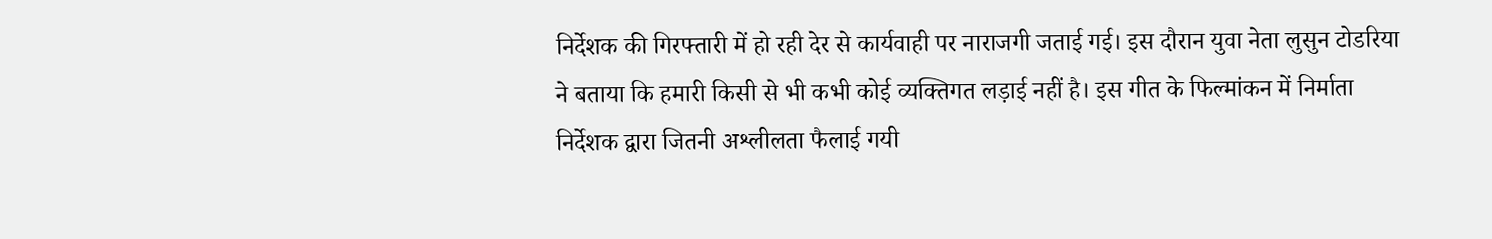निर्देशक की गिरफ्तारी में हो रही देर से कार्यवाही पर नाराजगी जताई गई। इस दौरान युवा नेता लुसुन टोडरिया ने बताया कि हमारी किसी से भी कभी कोई व्यक्तिगत लड़ाई नहीं है। इस गीत के फिल्मांकन में निर्माता निर्देशक द्वारा जितनी अश्लीलता फैलाई गयी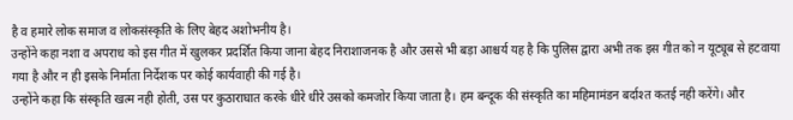है व हमारे लोक समाज व लोकसंस्कृति के लिए बेहद अशोभनीय है।
उन्होंने कहा नशा व अपराध को इस गीत में खुलकर प्रदर्शित किया जाना बेहद निराशाजनक है और उससे भी बड़ा आश्चर्य यह है कि पुलिस द्वारा अभी तक इस गीत को न यूट्यूब से हटवाया गया है और न ही इसके निर्माता निर्देशक पर कोई कार्यवाही की गई है।
उन्होंने कहा कि संस्कृति खत्म नही होती, उस पर कुठाराघात करके धीरे धीरे उसको कमजोर किया जाता है। हम बन्दूक की संस्कृति का महिमामंडन बर्दाश्त कतई नही करेंगे। और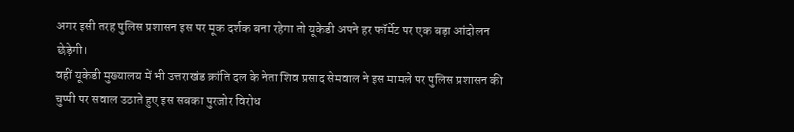अगर इसी तरह पुलिस प्रशासन इस पर मूक दर्शक बना रहेगा तो यूकेडी अपने हर फॉर्मेट पर एक बड़ा आंदोलन छेड़ेगी।
वहीं यूकेडी मुख्यालय में भी उत्तराखंड क्रांति दल के नेता शिव प्रसाद सेमवाल ने इस मामले पर पुलिस प्रशासन की चुप्पी पर सवाल उठाते हुए इस सबका पुरजोर विरोध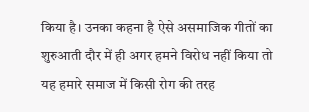किया है। उनका कहना है ऐसे असमाजिक गीतों का शुरुआती दौर में ही अगर हमने विरोध नहीं किया तो यह हमारे समाज में किसी रोग की तरह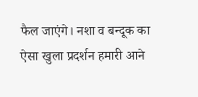फैल जाएंगे। नशा व बन्दूक का ऐसा खुला प्रदर्शन हमारी आने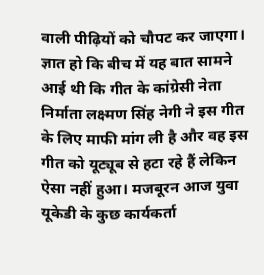वाली पीढ़ियों को चौपट कर जाएगा।
ज्ञात हो कि बीच में यह बात सामने आई थी कि गीत के कांग्रेसी नेता निर्माता लक्ष्मण सिंह नेगी ने इस गीत के लिए माफी मांग ली है और वह इस गीत को यूट्यूब से हटा रहे हैं लेकिन ऐसा नहीं हुआ। मजबूरन आज युवा यूकेडी के कुछ कार्यकर्ता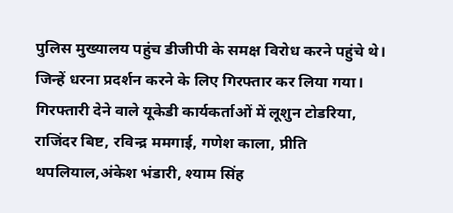पुलिस मुख्यालय पहुंच डीजीपी के समक्ष विरोध करने पहुंचे थे। जिन्हें धरना प्रदर्शन करने के लिए गिरफ्तार कर लिया गया।
गिरफ्तारी देने वाले यूकेडी कार्यकर्ताओं में लूशुन टोडरिया, राजिंदर बिष्ट, रविन्द्र ममगाई, गणेश काला, प्रीति थपलियाल,अंकेश भंडारी, श्याम सिंह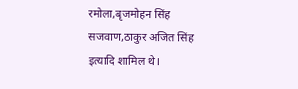रमोला,बृजमोहन सिंह सजवाण,ठाकुर अजित सिंह इत्यादि शामिल थे।